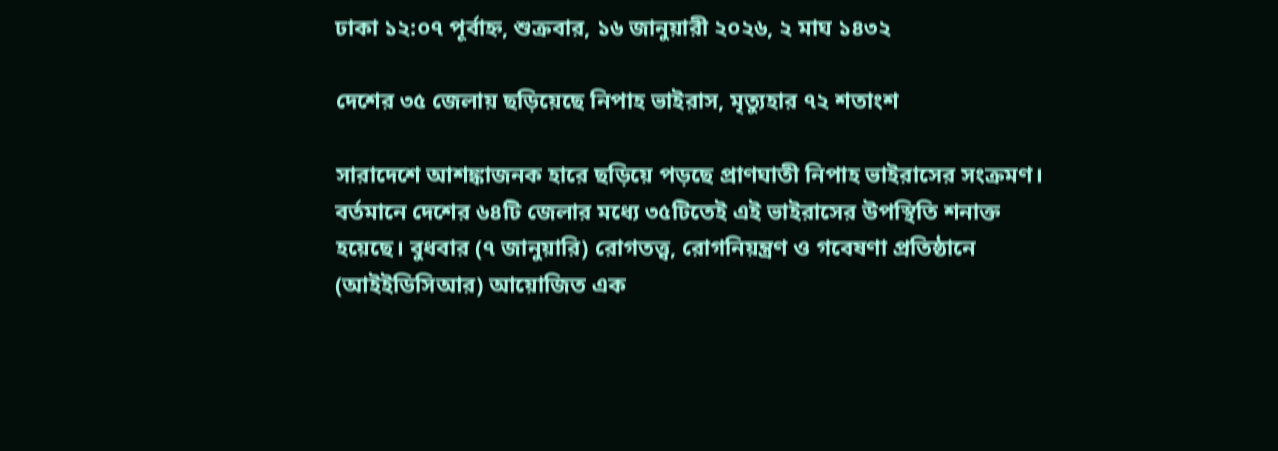ঢাকা ১২:০৭ পূর্বাহ্ন, শুক্রবার, ১৬ জানুয়ারী ২০২৬, ২ মাঘ ১৪৩২

দেশের ৩৫ জেলায় ছড়িয়েছে নিপাহ ভাইরাস, মৃত্যুহার ৭২ শতাংশ

সারাদেশে আশঙ্কাজনক হারে ছড়িয়ে পড়ছে প্রাণঘাতী নিপাহ ভাইরাসের সংক্রমণ। বর্তমানে দেশের ৬৪টি জেলার মধ্যে ৩৫টিতেই এই ভাইরাসের উপস্থিতি শনাক্ত হয়েছে। বুধবার (৭ জানুয়ারি) রোগতত্ত্ব, রোগনিয়ন্ত্রণ ও গবেষণা প্রতিষ্ঠানে (আইইডিসিআর) আয়োজিত এক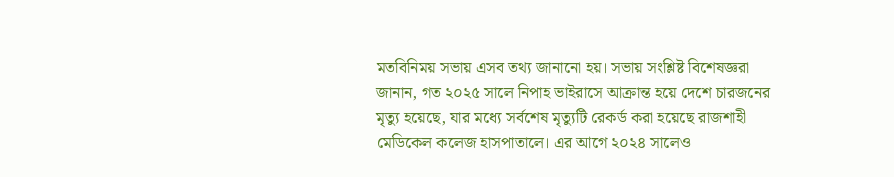মতবিনিময় সভায় এসব তথ্য জানানো হয়। সভায় সংশ্লিষ্ট বিশেষজ্ঞরা জানান, গত ২০২৫ সালে নিপাহ ভাইরাসে আক্রান্ত হয়ে দেশে চারজনের মৃত্যু হয়েছে, যার মধ্যে সর্বশেষ মৃত্যুটি রেকর্ড করা হয়েছে রাজশাহী মেডিকেল কলেজ হাসপাতালে। এর আগে ২০২৪ সালেও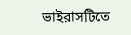ভাইরাসটিতে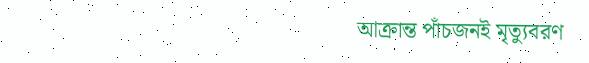আক্রান্ত পাঁচজনই মৃত্যুবরণ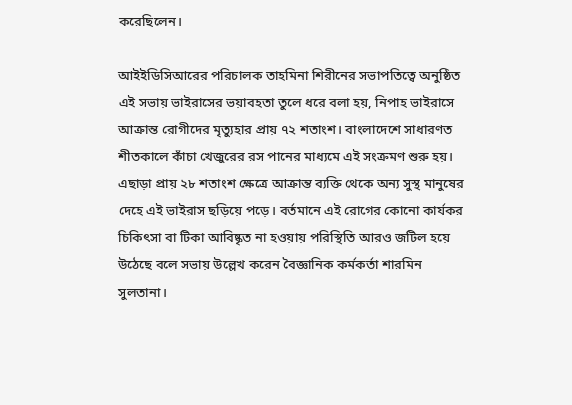করেছিলেন।

আইইডিসিআরের পরিচালক তাহমিনা শিরীনের সভাপতিত্বে অনুষ্ঠিত এই সভায় ভাইরাসের ভয়াবহতা তুলে ধরে বলা হয়, নিপাহ ভাইরাসে আক্রান্ত রোগীদের মৃত্যুহার প্রায় ৭২ শতাংশ। বাংলাদেশে সাধারণত শীতকালে কাঁচা খেজুরের রস পানের মাধ্যমে এই সংক্রমণ শুরু হয়। এছাড়া প্রায় ২৮ শতাংশ ক্ষেত্রে আক্রান্ত ব্যক্তি থেকে অন্য সুস্থ মানুষের দেহে এই ভাইরাস ছড়িয়ে পড়ে। বর্তমানে এই রোগের কোনো কার্যকর চিকিৎসা বা টিকা আবিষ্কৃত না হওয়ায় পরিস্থিতি আরও জটিল হয়ে উঠেছে বলে সভায় উল্লেখ করেন বৈজ্ঞানিক কর্মকর্তা শারমিন সুলতানা।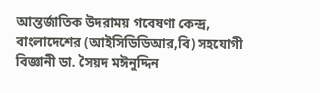আন্তর্জাতিক উদরাময় গবেষণা কেন্দ্র, বাংলাদেশের (আইসিডিডিআর,বি) সহযোগী বিজ্ঞানী ডা. সৈয়দ মঈনুদ্দিন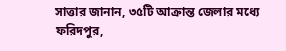সাত্তার জানান, ৩৫টি আক্রান্ত জেলার মধ্যে ফরিদপুর,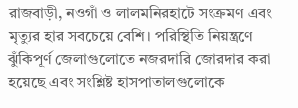রাজবাড়ী, নওগাঁ ও লালমনিরহাটে সংক্রমণ এবং মৃত্যুর হার সবচেয়ে বেশি। পরিস্থিতি নিয়ন্ত্রণে ঝুঁকিপূর্ণ জেলাগুলোতে নজরদারি জোরদার করা হয়েছে এবং সংশ্লিষ্ট হাসপাতালগুলোকে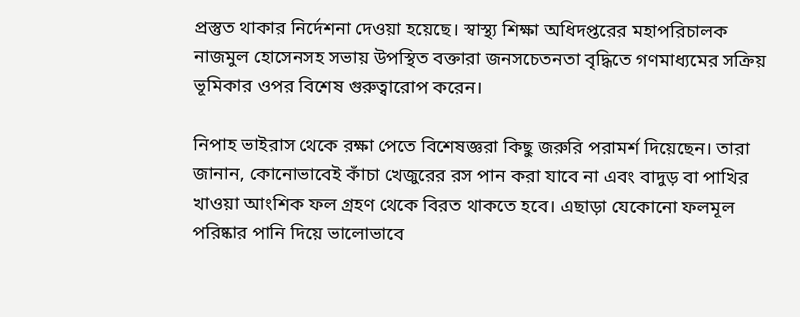প্রস্তুত থাকার নির্দেশনা দেওয়া হয়েছে। স্বাস্থ্য শিক্ষা অধিদপ্তরের মহাপরিচালক নাজমুল হোসেনসহ সভায় উপস্থিত বক্তারা জনসচেতনতা বৃদ্ধিতে গণমাধ্যমের সক্রিয় ভূমিকার ওপর বিশেষ গুরুত্বারোপ করেন।

নিপাহ ভাইরাস থেকে রক্ষা পেতে বিশেষজ্ঞরা কিছু জরুরি পরামর্শ দিয়েছেন। তারা জানান, কোনোভাবেই কাঁচা খেজুরের রস পান করা যাবে না এবং বাদুড় বা পাখির খাওয়া আংশিক ফল গ্রহণ থেকে বিরত থাকতে হবে। এছাড়া যেকোনো ফলমূল পরিষ্কার পানি দিয়ে ভালোভাবে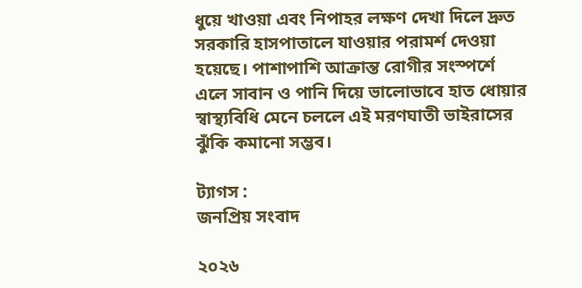ধুয়ে খাওয়া এবং নিপাহর লক্ষণ দেখা দিলে দ্রুত সরকারি হাসপাতালে যাওয়ার পরামর্শ দেওয়া হয়েছে। পাশাপাশি আক্রান্ত রোগীর সংস্পর্শে এলে সাবান ও পানি দিয়ে ভালোভাবে হাত ধোয়ার স্বাস্থ্যবিধি মেনে চললে এই মরণঘাতী ভাইরাসের ঝুঁকি কমানো সম্ভব।

ট্যাগস :
জনপ্রিয় সংবাদ

২০২৬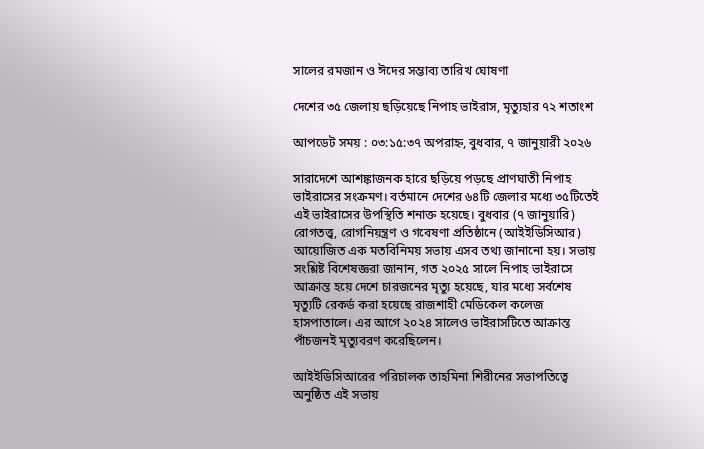সালের রমজান ও ঈদের সম্ভাব্য তারিখ ঘোষণা

দেশের ৩৫ জেলায় ছড়িয়েছে নিপাহ ভাইরাস, মৃত্যুহার ৭২ শতাংশ

আপডেট সময় : ০৩:১৫:৩৭ অপরাহ্ন, বুধবার, ৭ জানুয়ারী ২০২৬

সারাদেশে আশঙ্কাজনক হারে ছড়িয়ে পড়ছে প্রাণঘাতী নিপাহ ভাইরাসের সংক্রমণ। বর্তমানে দেশের ৬৪টি জেলার মধ্যে ৩৫টিতেই এই ভাইরাসের উপস্থিতি শনাক্ত হয়েছে। বুধবার (৭ জানুয়ারি) রোগতত্ত্ব, রোগনিয়ন্ত্রণ ও গবেষণা প্রতিষ্ঠানে (আইইডিসিআর) আয়োজিত এক মতবিনিময় সভায় এসব তথ্য জানানো হয়। সভায় সংশ্লিষ্ট বিশেষজ্ঞরা জানান, গত ২০২৫ সালে নিপাহ ভাইরাসে আক্রান্ত হয়ে দেশে চারজনের মৃত্যু হয়েছে, যার মধ্যে সর্বশেষ মৃত্যুটি রেকর্ড করা হয়েছে রাজশাহী মেডিকেল কলেজ হাসপাতালে। এর আগে ২০২৪ সালেও ভাইরাসটিতে আক্রান্ত পাঁচজনই মৃত্যুবরণ করেছিলেন।

আইইডিসিআরের পরিচালক তাহমিনা শিরীনের সভাপতিত্বে অনুষ্ঠিত এই সভায়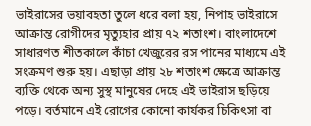ভাইরাসের ভয়াবহতা তুলে ধরে বলা হয়, নিপাহ ভাইরাসে আক্রান্ত রোগীদের মৃত্যুহার প্রায় ৭২ শতাংশ। বাংলাদেশে সাধারণত শীতকালে কাঁচা খেজুরের রস পানের মাধ্যমে এই সংক্রমণ শুরু হয়। এছাড়া প্রায় ২৮ শতাংশ ক্ষেত্রে আক্রান্ত ব্যক্তি থেকে অন্য সুস্থ মানুষের দেহে এই ভাইরাস ছড়িয়ে পড়ে। বর্তমানে এই রোগের কোনো কার্যকর চিকিৎসা বা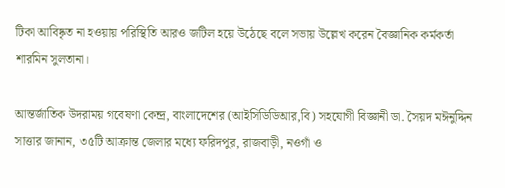টিকা আবিষ্কৃত না হওয়ায় পরিস্থিতি আরও জটিল হয়ে উঠেছে বলে সভায় উল্লেখ করেন বৈজ্ঞানিক কর্মকর্তা শারমিন সুলতানা।

আন্তর্জাতিক উদরাময় গবেষণা কেন্দ্র, বাংলাদেশের (আইসিডিডিআর,বি) সহযোগী বিজ্ঞানী ডা. সৈয়দ মঈনুদ্দিন সাত্তার জানান, ৩৫টি আক্রান্ত জেলার মধ্যে ফরিদপুর, রাজবাড়ী, নওগাঁ ও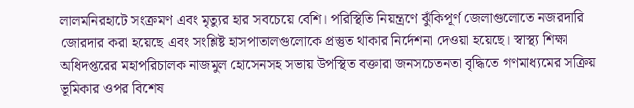লালমনিরহাটে সংক্রমণ এবং মৃত্যুর হার সবচেয়ে বেশি। পরিস্থিতি নিয়ন্ত্রণে ঝুঁকিপূর্ণ জেলাগুলোতে নজরদারি জোরদার করা হয়েছে এবং সংশ্লিষ্ট হাসপাতালগুলোকে প্রস্তুত থাকার নির্দেশনা দেওয়া হয়েছে। স্বাস্থ্য শিক্ষা অধিদপ্তরের মহাপরিচালক নাজমুল হোসেনসহ সভায় উপস্থিত বক্তারা জনসচেতনতা বৃদ্ধিতে গণমাধ্যমের সক্রিয় ভূমিকার ওপর বিশেষ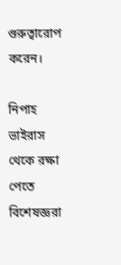গুরুত্বারোপ করেন।

নিপাহ ভাইরাস থেকে রক্ষা পেতে বিশেষজ্ঞরা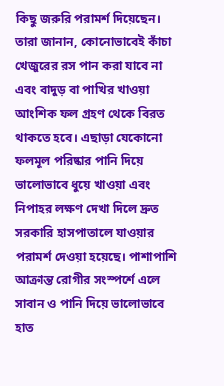কিছু জরুরি পরামর্শ দিয়েছেন। তারা জানান, কোনোভাবেই কাঁচা খেজুরের রস পান করা যাবে না এবং বাদুড় বা পাখির খাওয়া আংশিক ফল গ্রহণ থেকে বিরত থাকতে হবে। এছাড়া যেকোনো ফলমূল পরিষ্কার পানি দিয়ে ভালোভাবে ধুয়ে খাওয়া এবং নিপাহর লক্ষণ দেখা দিলে দ্রুত সরকারি হাসপাতালে যাওয়ার পরামর্শ দেওয়া হয়েছে। পাশাপাশি আক্রান্ত রোগীর সংস্পর্শে এলে সাবান ও পানি দিয়ে ভালোভাবে হাত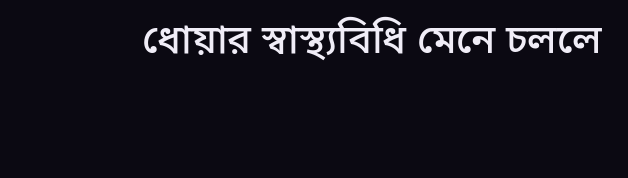ধোয়ার স্বাস্থ্যবিধি মেনে চললে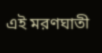এই মরণঘাতী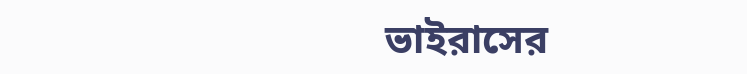ভাইরাসের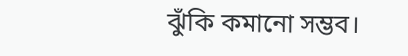ঝুঁকি কমানো সম্ভব।